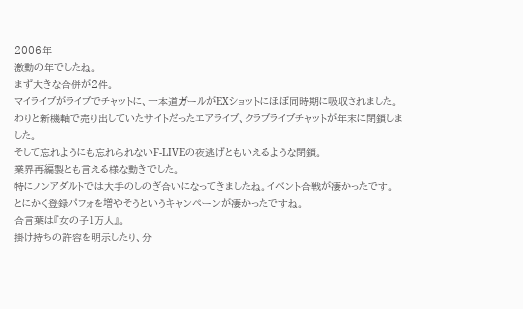2006年
激動の年でしたね。
まず大きな合併が2件。
マイライブがライブでチャットに、一本道ガールがEXショットにほぼ同時期に吸収されました。
わりと新機軸で売り出していたサイトだったエアライブ、クラブライブチャットが年末に閉鎖しました。
そして忘れようにも忘れられないF-LIVEの夜逃げともいえるような閉鎖。
業界再編製とも言える様な動きでした。
特にノンアダルトでは大手のしのぎ合いになってきましたね。イベント合戦が凄かったです。
とにかく登録パフォを増やそうというキャンペーンが凄かったですね。
合言葉は『女の子1万人』。
掛け持ちの許容を明示したり、分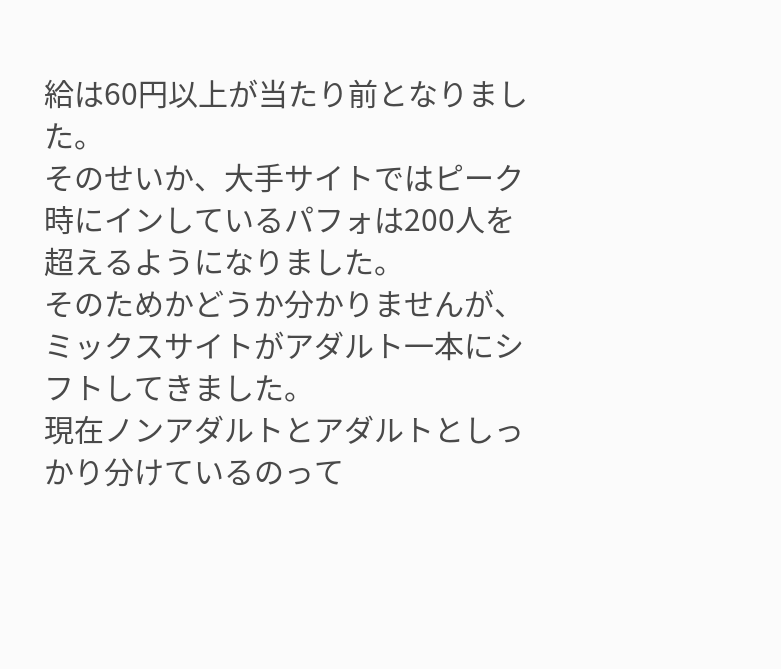給は60円以上が当たり前となりました。
そのせいか、大手サイトではピーク時にインしているパフォは200人を超えるようになりました。
そのためかどうか分かりませんが、ミックスサイトがアダルト一本にシフトしてきました。
現在ノンアダルトとアダルトとしっかり分けているのって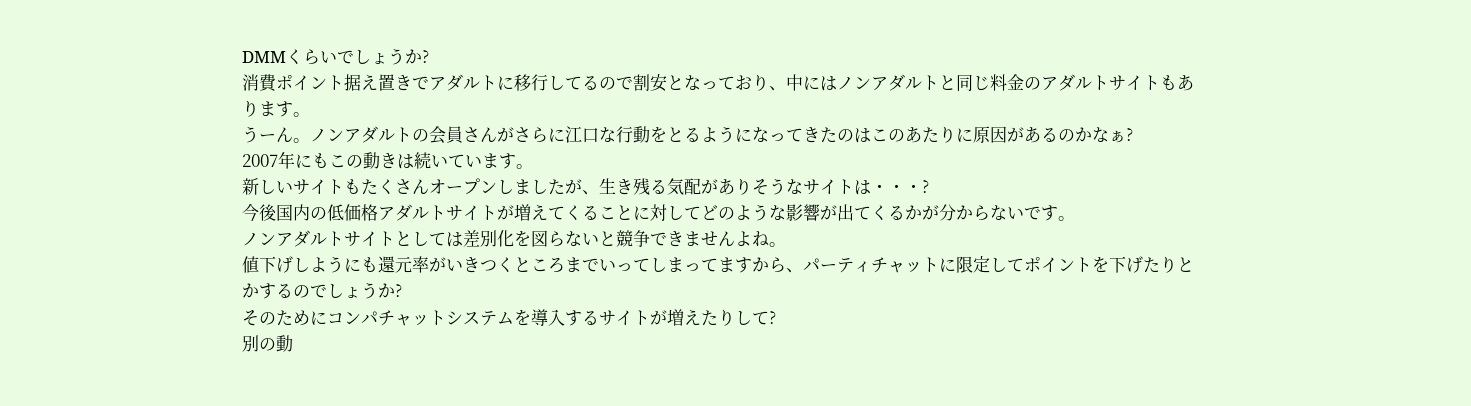DMMくらいでしょうか?
消費ポイント据え置きでアダルトに移行してるので割安となっており、中にはノンアダルトと同じ料金のアダルトサイトもあります。
うーん。ノンアダルトの会員さんがさらに江口な行動をとるようになってきたのはこのあたりに原因があるのかなぁ?
2007年にもこの動きは続いています。
新しいサイトもたくさんオープンしましたが、生き残る気配がありそうなサイトは・・・?
今後国内の低価格アダルトサイトが増えてくることに対してどのような影響が出てくるかが分からないです。
ノンアダルトサイトとしては差別化を図らないと競争できませんよね。
値下げしようにも還元率がいきつくところまでいってしまってますから、パーティチャットに限定してポイントを下げたりとかするのでしょうか?
そのためにコンパチャットシステムを導入するサイトが増えたりして?
別の動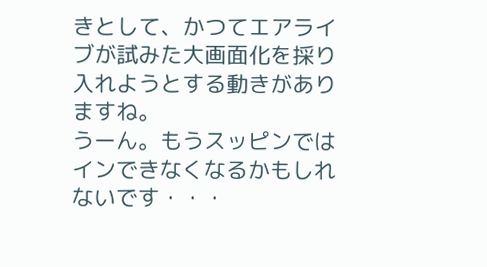きとして、かつてエアライブが試みた大画面化を採り入れようとする動きがありますね。
うーん。もうスッピンではインできなくなるかもしれないです・・・